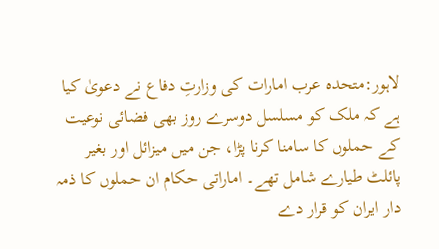لاہور:متحدہ عرب امارات کی وزارتِ دفاع نے دعویٰ کیا ہے کہ ملک کو مسلسل دوسرے روز بھی فضائی نوعیت کے حملوں کا سامنا کرنا پڑا، جن میں میزائل اور بغیر پائلٹ طیارے شامل تھے۔ اماراتی حکام ان حملوں کا ذمہ دار ایران کو قرار دے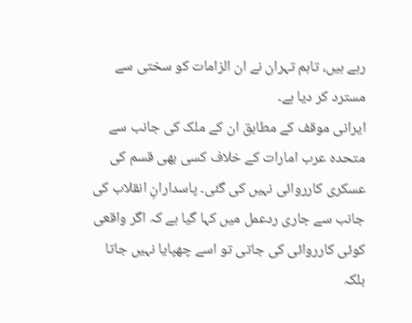رہے ہیں، تاہم تہران نے ان الزامات کو سختی سے مسترد کر دیا ہے۔
ایرانی موقف کے مطابق ان کے ملک کی جانب سے متحدہ عرب امارات کے خلاف کسی بھی قسم کی عسکری کارروائی نہیں کی گئی۔ پاسدارانِ انقلاب کی جانب سے جاری ردعمل میں کہا گیا ہے کہ اگر واقعی کوئی کارروائی کی جاتی تو اسے چھپایا نہیں جاتا بلکہ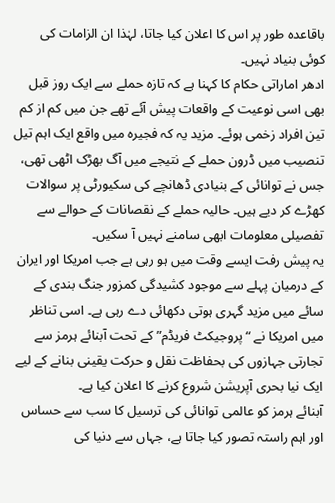باقاعدہ طور پر اس کا اعلان کیا جاتا، لہٰذا ان الزامات کی کوئی بنیاد نہیں۔
ادھر اماراتی حکام کا کہنا ہے کہ تازہ حملے سے ایک روز قبل بھی اسی نوعیت کے واقعات پیش آئے تھے جن میں کم از کم تین افراد زخمی ہوئے۔ مزید یہ کہ فجیرہ میں واقع ایک اہم تیل تنصیب میں ڈرون حملے کے نتیجے میں آگ بھڑک اٹھی تھی، جس نے توانائی کے بنیادی ڈھانچے کی سکیورٹی پر سوالات کھڑے کر دیے ہیں۔ حالیہ حملے کے نقصانات کے حوالے سے تفصیلی معلومات ابھی سامنے نہیں آ سکیں۔
یہ پیش رفت ایسے وقت میں ہو رہی ہے جب امریکا اور ایران کے درمیان پہلے سے موجود کشیدگی کمزور جنگ بندی کے سائے میں مزید گہری ہوتی دکھائی دے رہی ہے۔ اسی تناظر میں امریکا نے “پروجیکٹ فریڈم” کے تحت آبنائے ہرمز سے تجارتی جہازوں کی بحفاظت نقل و حرکت یقینی بنانے کے لیے ایک نیا بحری آپریشن شروع کرنے کا اعلان کیا ہے۔
آبنائے ہرمز کو عالمی توانائی کی ترسیل کا سب سے حساس اور اہم راستہ تصور کیا جاتا ہے، جہاں سے دنیا کی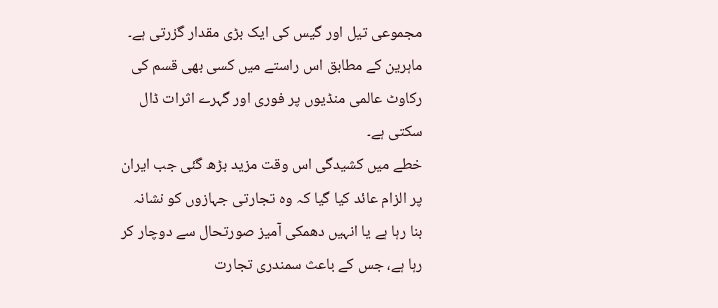مجموعی تیل اور گیس کی ایک بڑی مقدار گزرتی ہے۔ ماہرین کے مطابق اس راستے میں کسی بھی قسم کی رکاوٹ عالمی منڈیوں پر فوری اور گہرے اثرات ڈال سکتی ہے۔
خطے میں کشیدگی اس وقت مزید بڑھ گئی جب ایران پر الزام عائد کیا گیا کہ وہ تجارتی جہازوں کو نشانہ بنا رہا ہے یا انہیں دھمکی آمیز صورتحال سے دوچار کر رہا ہے، جس کے باعث سمندری تجارت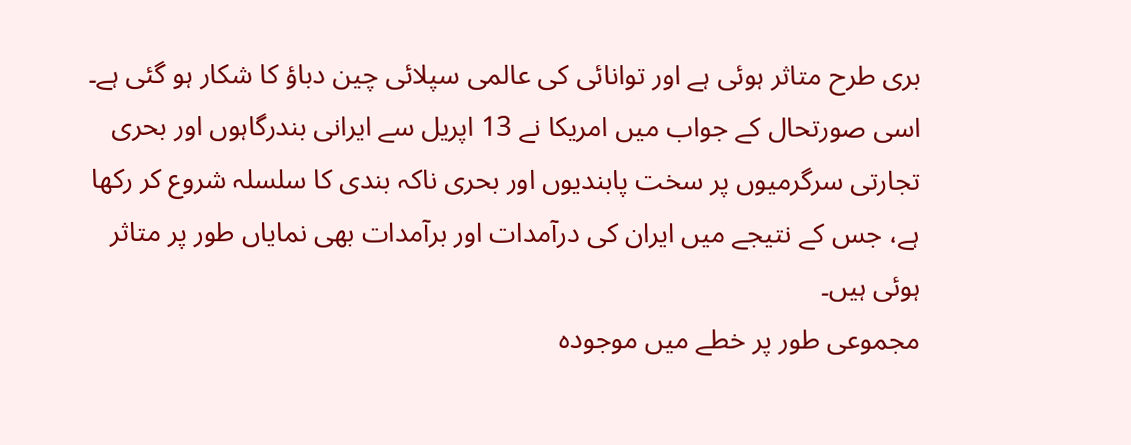بری طرح متاثر ہوئی ہے اور توانائی کی عالمی سپلائی چین دباؤ کا شکار ہو گئی ہے۔
اسی صورتحال کے جواب میں امریکا نے 13 اپریل سے ایرانی بندرگاہوں اور بحری تجارتی سرگرمیوں پر سخت پابندیوں اور بحری ناکہ بندی کا سلسلہ شروع کر رکھا ہے، جس کے نتیجے میں ایران کی درآمدات اور برآمدات بھی نمایاں طور پر متاثر ہوئی ہیں۔
مجموعی طور پر خطے میں موجودہ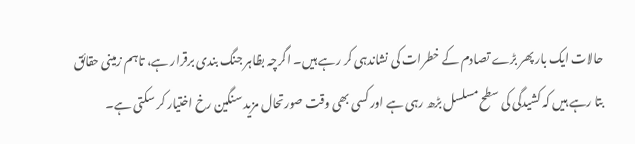حالات ایک بار پھر بڑے تصادم کے خطرات کی نشاندہی کر رہے ہیں۔ اگرچہ بظاہر جنگ بندی برقرار ہے، تاہم زمینی حقائق بتا رہے ہیں کہ کشیدگی کی سطح مسلسل بڑھ رہی ہے اور کسی بھی وقت صورتحال مزید سنگین رخ اختیار کر سکتی ہے۔